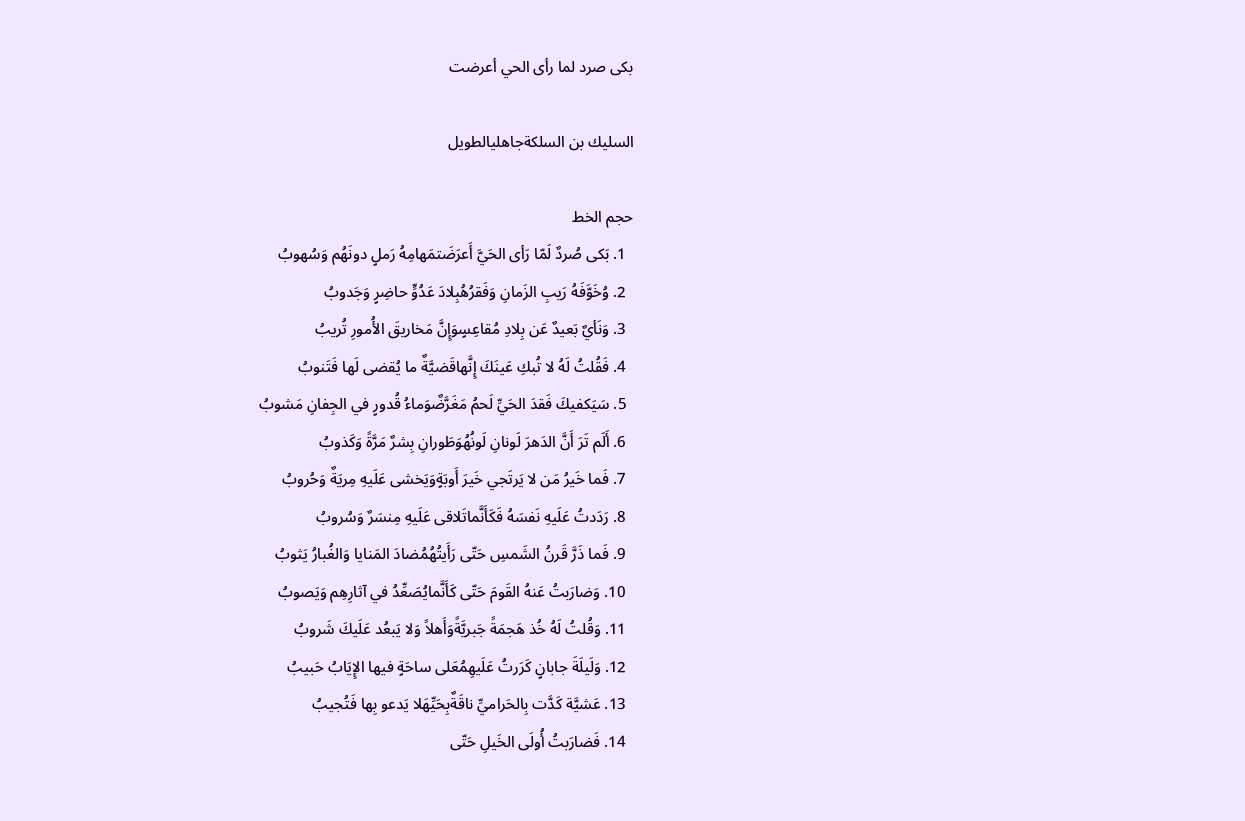بكى صرد لما رأى الحي أعرضت

السليك بن السلكةجاهليالطويل

حجم الخط
  1. بَكى صُردٌ لَمّا رَأى الحَيَّ أَعرَضَتمَهامِهُ رَملٍ دونَهُم وَسُهوبُ
  2. وُخَوَّفَهُ رَيبِ الزَمانِ وَفَقرُهُبِلادَ عَدُوٍّ حاضِرٍ وَجَدوبُ
  3. وَنَأيٌ بَعيدٌ عَن بِلادِ مُقاعِسٍوَإِنَّ مَخاريقَ الأُمورِ تُريبُ
  4. فَقُلتُ لَهُ لا تُبكِ عَينَكَ إِنَّهاقَضيَّةٌ ما يُقضى لَها فَتَنوبُ
  5. سَيَكفيكَ فَقدَ الحَيِّ لَحمُ مَغَرَّضٌوَماءُ قُدورٍ في الجِفانِ مَشوبُ
  6. أَلَم تَرَ أَنَّ الدَهرَ لَونانِ لَونُهُوَطَورانِ بِشرٌ مَرَّةً وَكَذوبُ
  7. فَما خَيرُ مَن لا يَرتَجي خَيرَ أَوبَةٍوَيَخشى عَلَيهِ مِريَةٌ وَحُروبُ
  8. رَدَدتُ عَلَيهِ نَفسَهُ فَكَأَنَّماتَلاقى عَلَيهِ مِنسَرٌ وَسُروبُ
  9. فَما ذَرَّ قَرنُ الشَمسِ حَتّى رَأَيتُهُمُضادَ المَنايا وَالغُبارُ يَثوبُ
  10. وَضارَبتُ عَنهُ القَومَ حَتّى كَأَنَّمايُصَعِّدُ في آثارِهِم وَيَصوبُ
  11. وَقُلتُ لَهُ خُذ هَجمَةً جَبريَّةًوَأَهلاً وَلا يَبعُد عَلَيكَ شَروبُ
  12. وَلَيلَةَ جابانٍ كَرَرتُ عَلَيهِمُعَلى ساحَةٍ فيها الإِيَابُ حَبيبُ
  13. عَشيَّة كَدَّت بِالحَراميِّ ناقَةٌبِحَيِّهَلا يَدعو بِها فَتُجيبُ
  14. فَضارَبتُ أُولَى الخَيلِ حَتّى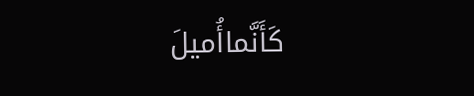كَأَنَّماأُميلَ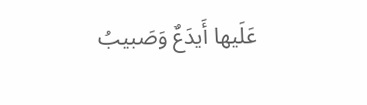عَلَيها أَيدَعٌ وَصَبيبُ